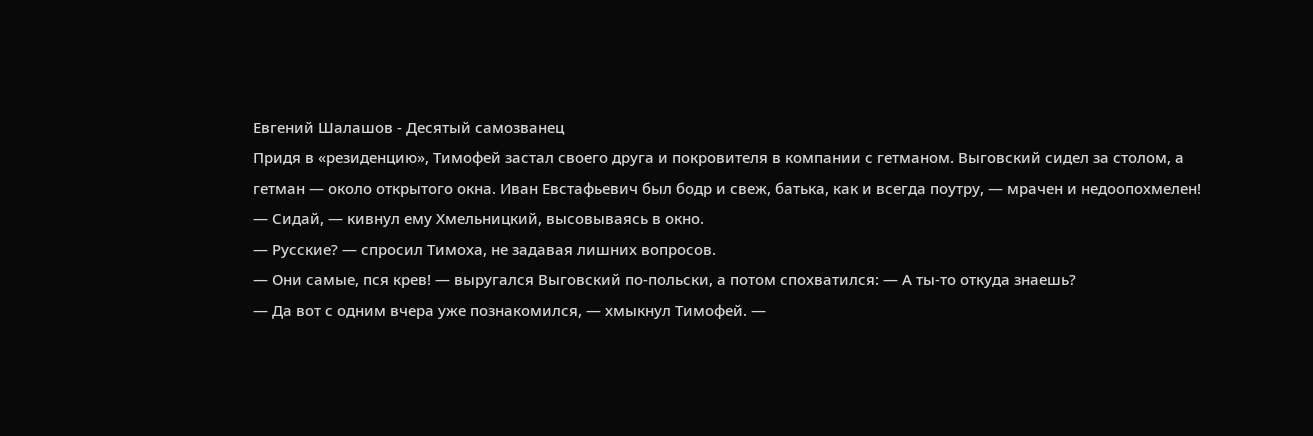Евгений Шалашов - Десятый самозванец
Придя в «резиденцию», Тимофей застал своего друга и покровителя в компании с гетманом. Выговский сидел за столом, а гетман — около открытого окна. Иван Евстафьевич был бодр и свеж, батька, как и всегда поутру, — мрачен и недоопохмелен!
— Сидай, — кивнул ему Хмельницкий, высовываясь в окно.
— Русские? — спросил Тимоха, не задавая лишних вопросов.
— Они самые, пся крев! — выругался Выговский по-польски, а потом спохватился: — А ты-то откуда знаешь?
— Да вот с одним вчера уже познакомился, — хмыкнул Тимофей. —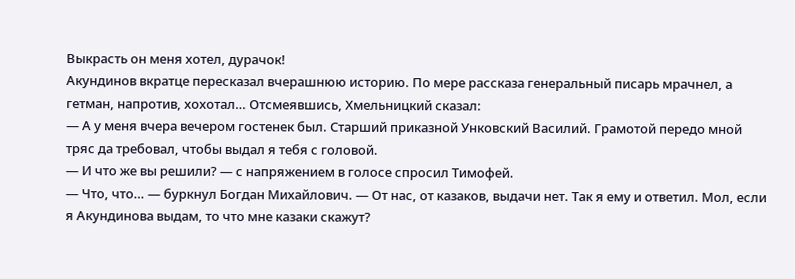Выкрасть он меня хотел, дурачок!
Акундинов вкратце пересказал вчерашнюю историю. По мере рассказа генеральный писарь мрачнел, а гетман, напротив, хохотал… Отсмеявшись, Хмельницкий сказал:
— А у меня вчера вечером гостенек был. Старший приказной Унковский Василий. Грамотой передо мной тряс да требовал, чтобы выдал я тебя с головой.
— И что же вы решили? — с напряжением в голосе спросил Тимофей.
— Что, что… — буркнул Богдан Михайлович. — От нас, от казаков, выдачи нет. Так я ему и ответил. Мол, если я Акундинова выдам, то что мне казаки скажут?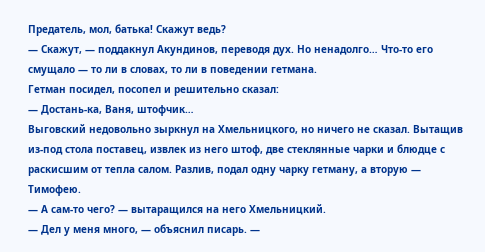Предатель, мол, батька! Скажут ведь?
— Скажут, — поддакнул Акундинов, переводя дух. Но ненадолго… Что-то его смущало — то ли в словах, то ли в поведении гетмана.
Гетман посидел, посопел и решительно сказал:
— Достань-ка, Ваня, штофчик…
Выговский недовольно зыркнул на Хмельницкого, но ничего не сказал. Вытащив из-под стола поставец, извлек из него штоф, две стеклянные чарки и блюдце с раскисшим от тепла салом. Разлив, подал одну чарку гетману, а вторую — Тимофею.
— А сам-то чего? — вытаращился на него Хмельницкий.
— Дел у меня много, — объяснил писарь. —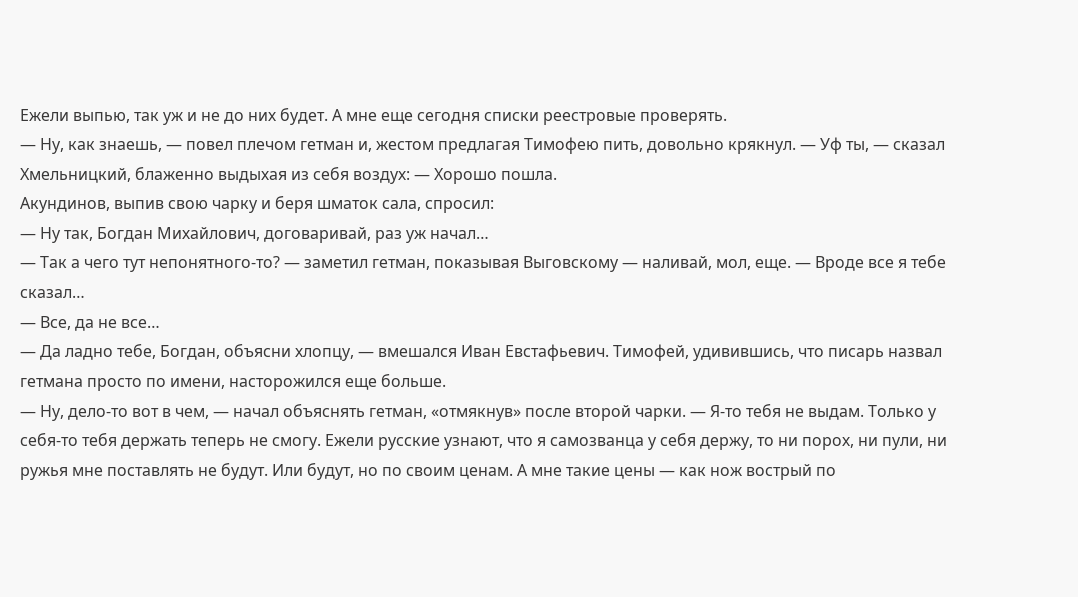Ежели выпью, так уж и не до них будет. А мне еще сегодня списки реестровые проверять.
— Ну, как знаешь, — повел плечом гетман и, жестом предлагая Тимофею пить, довольно крякнул. — Уф ты, — сказал Хмельницкий, блаженно выдыхая из себя воздух: — Хорошо пошла.
Акундинов, выпив свою чарку и беря шматок сала, спросил:
— Ну так, Богдан Михайлович, договаривай, раз уж начал…
— Так а чего тут непонятного-то? — заметил гетман, показывая Выговскому — наливай, мол, еще. — Вроде все я тебе сказал…
— Все, да не все…
— Да ладно тебе, Богдан, объясни хлопцу, — вмешался Иван Евстафьевич. Тимофей, удивившись, что писарь назвал гетмана просто по имени, насторожился еще больше.
— Ну, дело-то вот в чем, — начал объяснять гетман, «отмякнув» после второй чарки. — Я-то тебя не выдам. Только у себя-то тебя держать теперь не смогу. Ежели русские узнают, что я самозванца у себя держу, то ни порох, ни пули, ни ружья мне поставлять не будут. Или будут, но по своим ценам. А мне такие цены — как нож вострый по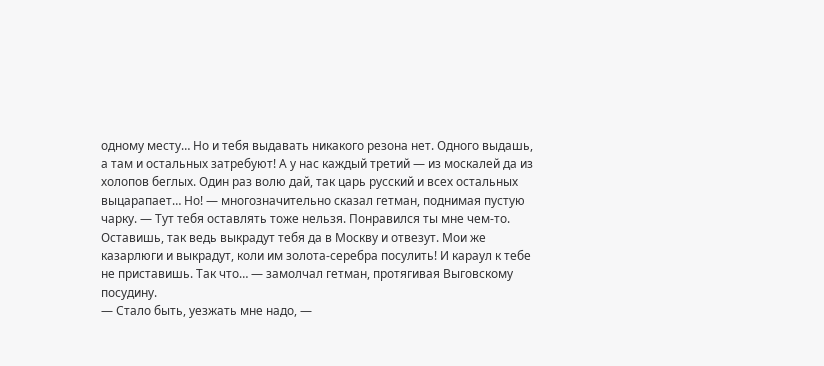одному месту… Но и тебя выдавать никакого резона нет. Одного выдашь, а там и остальных затребуют! А у нас каждый третий — из москалей да из холопов беглых. Один раз волю дай, так царь русский и всех остальных выцарапает… Но! — многозначительно сказал гетман, поднимая пустую чарку. — Тут тебя оставлять тоже нельзя. Понравился ты мне чем-то. Оставишь, так ведь выкрадут тебя да в Москву и отвезут. Мои же казарлюги и выкрадут, коли им золота-серебра посулить! И караул к тебе не приставишь. Так что… — замолчал гетман, протягивая Выговскому посудину.
— Стало быть, уезжать мне надо, —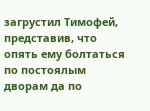загрустил Тимофей, представив, что опять ему болтаться по постоялым дворам да по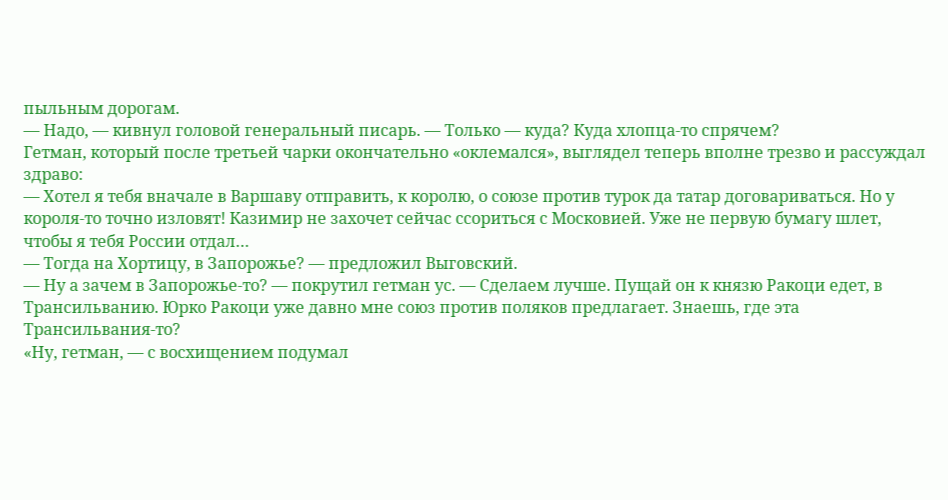пыльным дорогам.
— Надо, — кивнул головой генеральный писарь. — Только — куда? Куда хлопца-то спрячем?
Гетман, который после третьей чарки окончательно «оклемался», выглядел теперь вполне трезво и рассуждал здраво:
— Хотел я тебя вначале в Варшаву отправить, к королю, о союзе против турок да татар договариваться. Но у короля-то точно изловят! Казимир не захочет сейчас ссориться с Московией. Уже не первую бумагу шлет, чтобы я тебя России отдал…
— Тогда на Хортицу, в Запорожье? — предложил Выговский.
— Ну а зачем в Запорожье-то? — покрутил гетман ус. — Сделаем лучше. Пущай он к князю Ракоци едет, в Трансильванию. Юрко Ракоци уже давно мне союз против поляков предлагает. Знаешь, где эта Трансильвания-то?
«Ну, гетман, — с восхищением подумал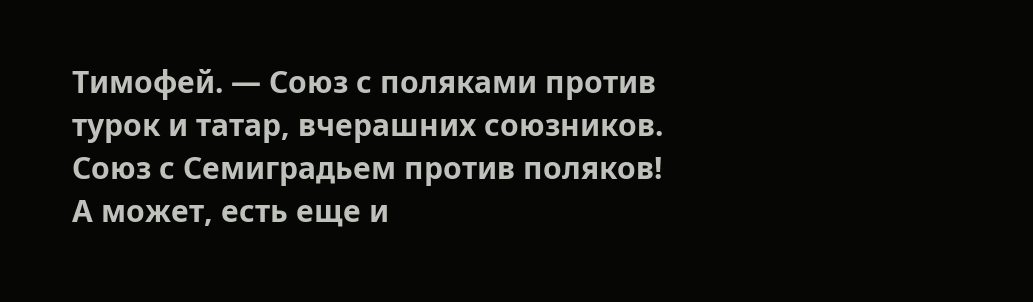Тимофей. — Союз с поляками против турок и татар, вчерашних союзников. Союз с Семиградьем против поляков! А может, есть еще и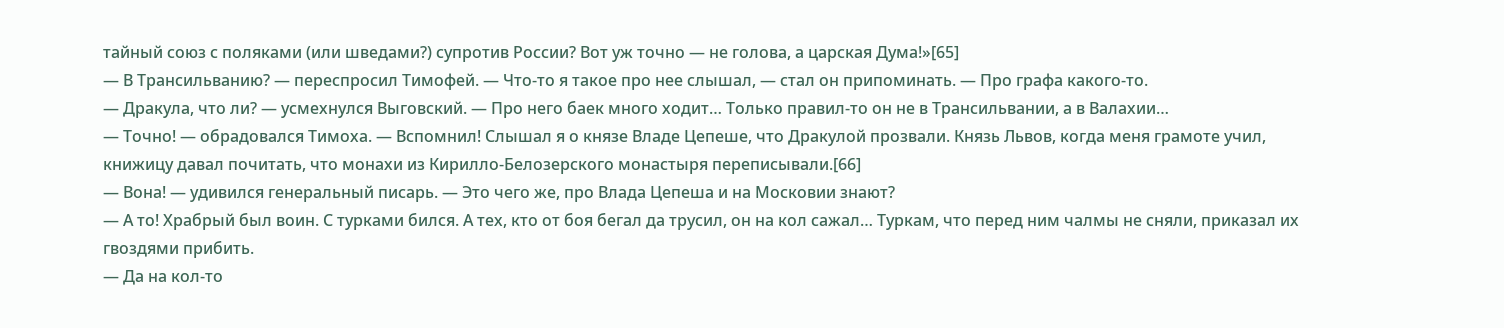тайный союз с поляками (или шведами?) супротив России? Вот уж точно — не голова, а царская Дума!»[65]
— В Трансильванию? — переспросил Тимофей. — Что-то я такое про нее слышал, — стал он припоминать. — Про графа какого-то.
— Дракула, что ли? — усмехнулся Выговский. — Про него баек много ходит… Только правил-то он не в Трансильвании, а в Валахии…
— Точно! — обрадовался Тимоха. — Вспомнил! Слышал я о князе Владе Цепеше, что Дракулой прозвали. Князь Львов, когда меня грамоте учил, книжицу давал почитать, что монахи из Кирилло-Белозерского монастыря переписывали.[66]
— Вона! — удивился генеральный писарь. — Это чего же, про Влада Цепеша и на Московии знают?
— А то! Храбрый был воин. С турками бился. А тех, кто от боя бегал да трусил, он на кол сажал… Туркам, что перед ним чалмы не сняли, приказал их гвоздями прибить.
— Да на кол-то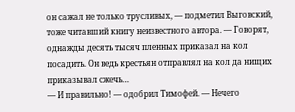он сажал не только трусливых, — подметил Выговский, тоже читавший книгу неизвестного автора. — Говорят, однажды десять тысяч пленных приказал на кол посадить. Он ведь крестьян отправлял на кол да нищих приказывал сжечь…
— И правильно! — одобрил Тимофей. — Нечего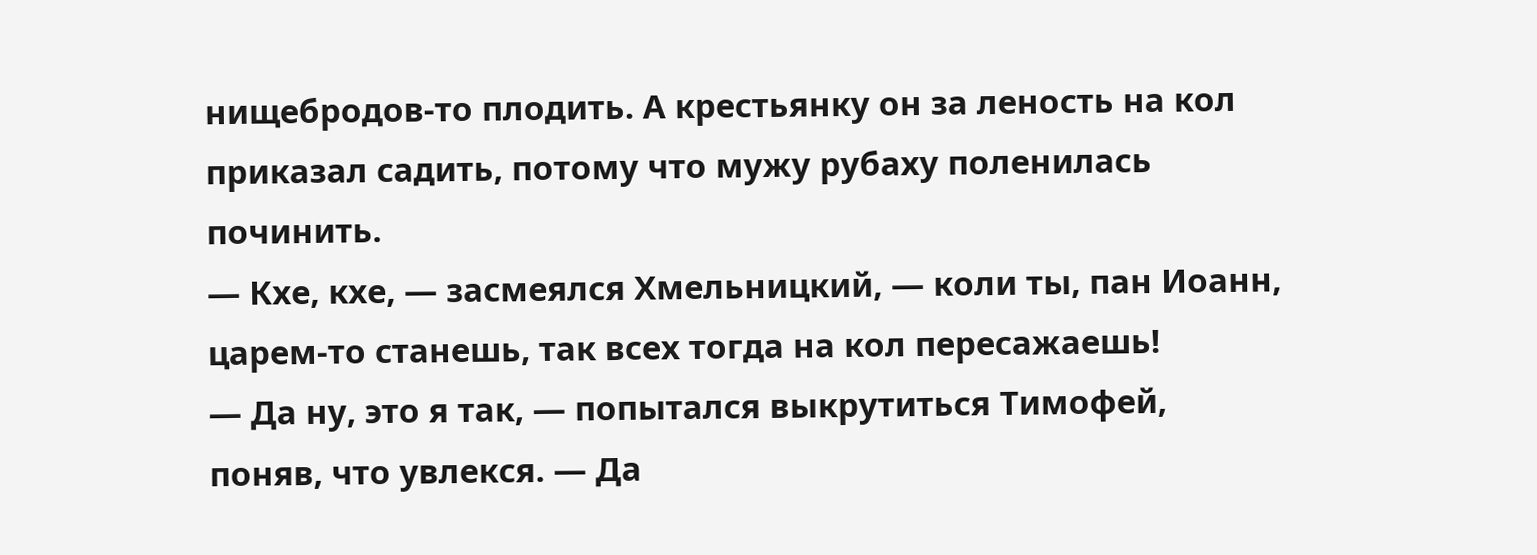нищебродов-то плодить. А крестьянку он за леность на кол приказал садить, потому что мужу рубаху поленилась починить.
— Кхе, кхе, — засмеялся Хмельницкий, — коли ты, пан Иоанн, царем-то станешь, так всех тогда на кол пересажаешь!
— Да ну, это я так, — попытался выкрутиться Тимофей, поняв, что увлекся. — Да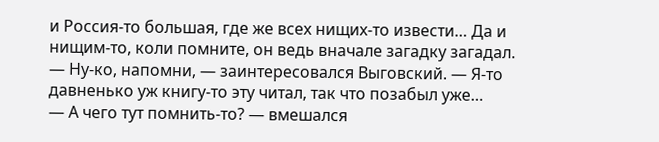и Россия-то большая, где же всех нищих-то извести… Да и нищим-то, коли помните, он ведь вначале загадку загадал.
— Ну-ко, напомни, — заинтересовался Выговский. — Я-то давненько уж книгу-то эту читал, так что позабыл уже…
— А чего тут помнить-то? — вмешался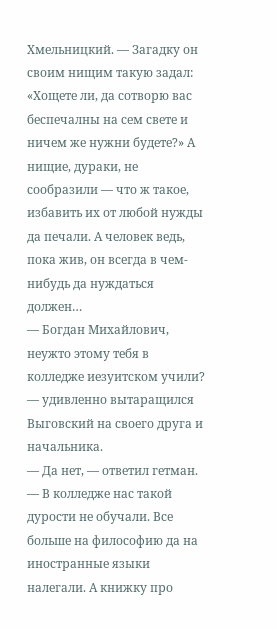Хмельницкий. — Загадку он своим нищим такую задал: «Хощете ли, да сотворю вас беспечалны на сем свете и ничем же нужни будете?» А нищие, дураки, не сообразили — что ж такое, избавить их от любой нужды да печали. А человек ведь, пока жив, он всегда в чем-нибудь да нуждаться должен…
— Богдан Михайлович, неужто этому тебя в колледже иезуитском учили? — удивленно вытаращился Выговский на своего друга и начальника.
— Да нет, — ответил гетман. — В колледже нас такой дурости не обучали. Все больше на философию да на иностранные языки налегали. А книжку про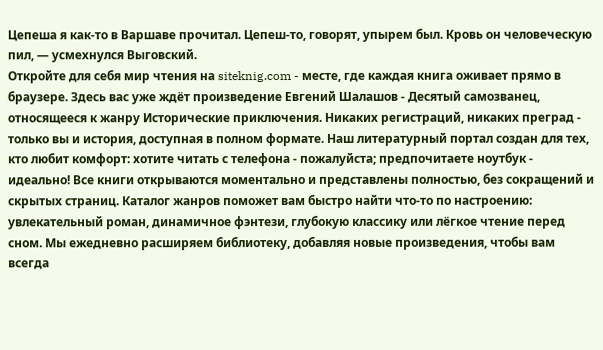Цепеша я как-то в Варшаве прочитал. Цепеш-то, говорят, упырем был. Кровь он человеческую пил, — усмехнулся Выговский.
Откройте для себя мир чтения на siteknig.com - месте, где каждая книга оживает прямо в браузере. Здесь вас уже ждёт произведение Евгений Шалашов - Десятый самозванец, относящееся к жанру Исторические приключения. Никаких регистраций, никаких преград - только вы и история, доступная в полном формате. Наш литературный портал создан для тех, кто любит комфорт: хотите читать с телефона - пожалуйста; предпочитаете ноутбук - идеально! Все книги открываются моментально и представлены полностью, без сокращений и скрытых страниц. Каталог жанров поможет вам быстро найти что-то по настроению: увлекательный роман, динамичное фэнтези, глубокую классику или лёгкое чтение перед сном. Мы ежедневно расширяем библиотеку, добавляя новые произведения, чтобы вам всегда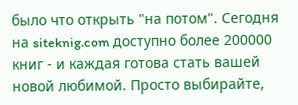было что открыть "на потом". Сегодня на siteknig.com доступно более 200000 книг - и каждая готова стать вашей новой любимой. Просто выбирайте,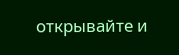открывайте и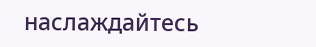наслаждайтесь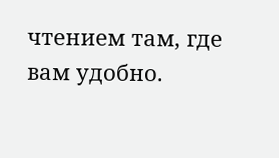чтением там, где вам удобно.